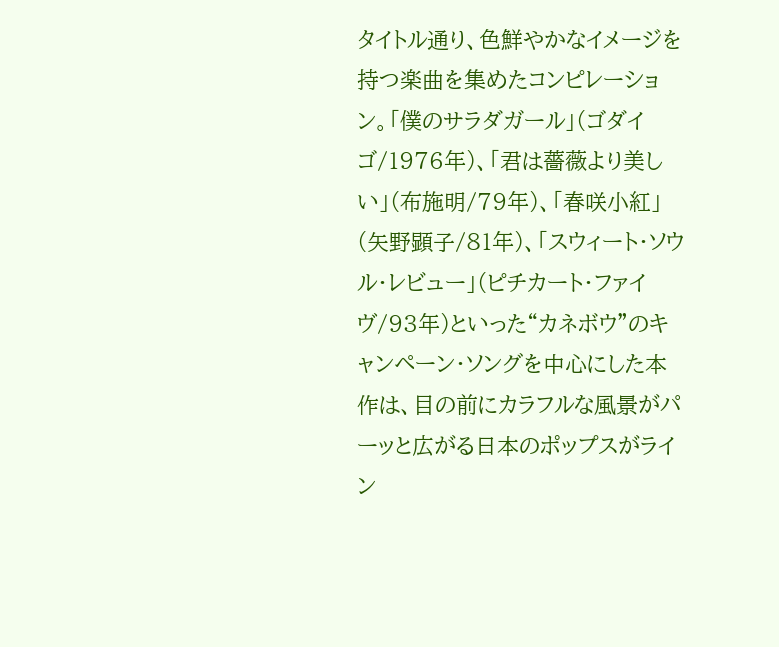タイトル通り、色鮮やかなイメージを持つ楽曲を集めたコンピレーション。「僕のサラダガール」(ゴダイゴ/1976年)、「君は薔薇より美しい」(布施明/79年)、「春咲小紅」(矢野顕子/81年)、「スウィート・ソウル・レビュー」(ピチカート・ファイヴ/93年)といった“カネボウ”のキャンペーン・ソングを中心にした本作は、目の前にカラフルな風景がパーッと広がる日本のポップスがライン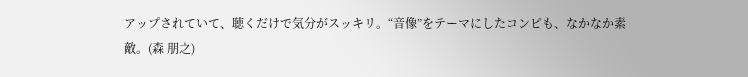アップされていて、聴くだけで気分がスッキリ。“音像”をテーマにしたコンピも、なかなか素敵。(森 朋之)